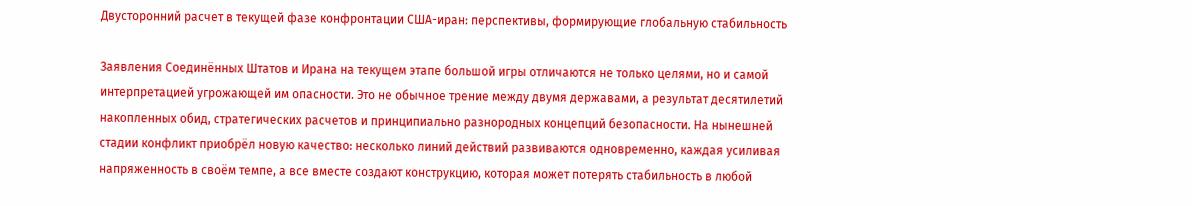Двусторонний расчет в текущей фазе конфронтации США-иран: перспективы, формирующие глобальную стабильность

Заявления Соединённых Штатов и Ирана на текущем этапе большой игры отличаются не только целями, но и самой интерпретацией угрожающей им опасности. Это не обычное трение между двумя державами, а результат десятилетий накопленных обид, стратегических расчетов и принципиально разнородных концепций безопасности. На нынешней стадии конфликт приобрёл новую качество: несколько линий действий развиваются одновременно, каждая усиливая напряженность в своём темпе, а все вместе создают конструкцию, которая может потерять стабильность в любой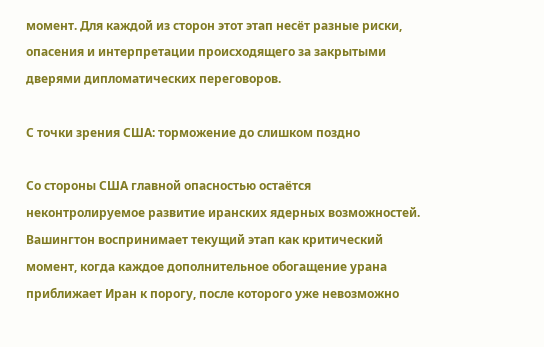момент. Для каждой из сторон этот этап несёт разные риски, опасения и интерпретации происходящего за закрытыми дверями дипломатических переговоров.

С точки зрения США: торможение до слишком поздно

Со стороны США главной опасностью остаётся неконтролируемое развитие иранских ядерных возможностей. Вашингтон воспринимает текущий этап как критический момент, когда каждое дополнительное обогащение урана приближает Иран к порогу, после которого уже невозможно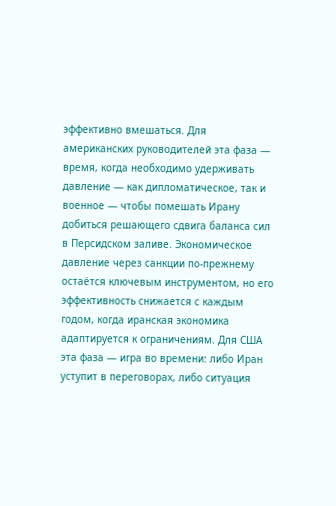эффективно вмешаться. Для американских руководителей эта фаза — время, когда необходимо удерживать давление — как дипломатическое, так и военное — чтобы помешать Ирану добиться решающего сдвига баланса сил в Персидском заливе. Экономическое давление через санкции по-прежнему остаётся ключевым инструментом, но его эффективность снижается с каждым годом, когда иранская экономика адаптируется к ограничениям. Для США эта фаза — игра во времени: либо Иран уступит в переговорах, либо ситуация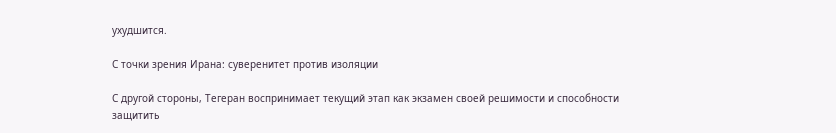ухудшится.

С точки зрения Ирана: суверенитет против изоляции

С другой стороны, Тегеран воспринимает текущий этап как экзамен своей решимости и способности защитить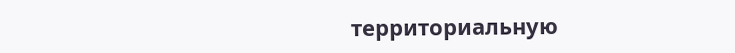территориальную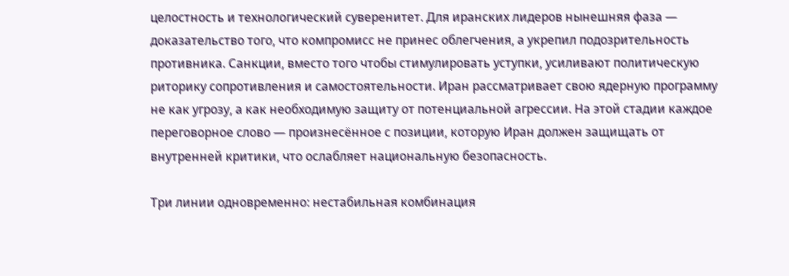целостность и технологический суверенитет. Для иранских лидеров нынешняя фаза — доказательство того, что компромисс не принес облегчения, а укрепил подозрительность противника. Санкции, вместо того чтобы стимулировать уступки, усиливают политическую риторику сопротивления и самостоятельности. Иран рассматривает свою ядерную программу не как угрозу, а как необходимую защиту от потенциальной агрессии. На этой стадии каждое переговорное слово — произнесённое с позиции, которую Иран должен защищать от внутренней критики, что ослабляет национальную безопасность.

Три линии одновременно: нестабильная комбинация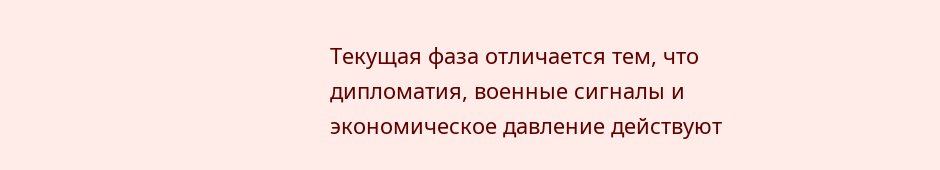Текущая фаза отличается тем, что дипломатия, военные сигналы и экономическое давление действуют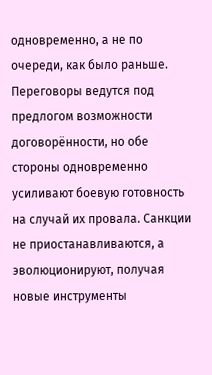одновременно, а не по очереди, как было раньше. Переговоры ведутся под предлогом возможности договорённости, но обе стороны одновременно усиливают боевую готовность на случай их провала. Санкции не приостанавливаются, а эволюционируют, получая новые инструменты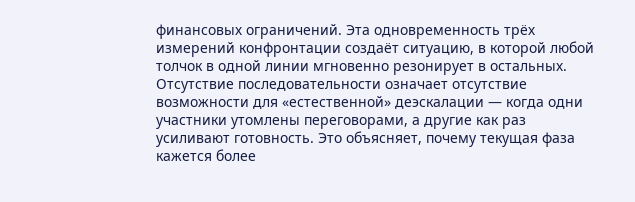финансовых ограничений. Эта одновременность трёх измерений конфронтации создаёт ситуацию, в которой любой толчок в одной линии мгновенно резонирует в остальных. Отсутствие последовательности означает отсутствие возможности для «естественной» деэскалации — когда одни участники утомлены переговорами, а другие как раз усиливают готовность. Это объясняет, почему текущая фаза кажется более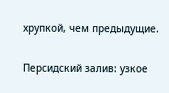хрупкой, чем предыдущие.

Персидский залив: узкое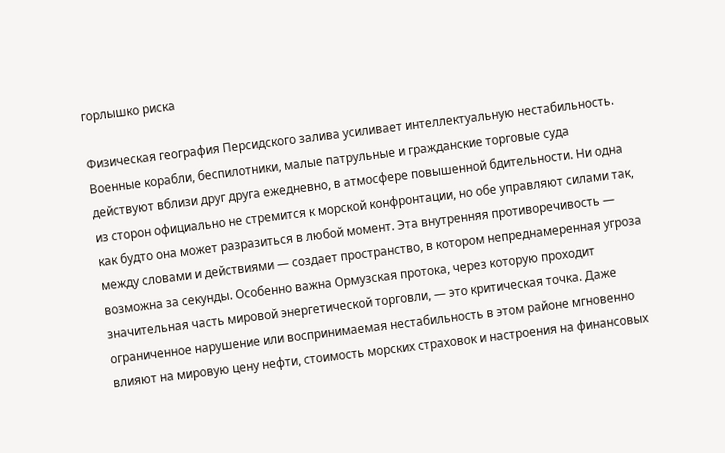горлышко риска

Физическая география Персидского залива усиливает интеллектуальную нестабильность. Военные корабли, беспилотники, малые патрульные и гражданские торговые суда действуют вблизи друг друга ежедневно, в атмосфере повышенной бдительности. Ни одна из сторон официально не стремится к морской конфронтации, но обе управляют силами так, как будто она может разразиться в любой момент. Эта внутренняя противоречивость — между словами и действиями — создает пространство, в котором непреднамеренная угроза возможна за секунды. Особенно важна Ормузская протока, через которую проходит значительная часть мировой энергетической торговли, — это критическая точка. Даже ограниченное нарушение или воспринимаемая нестабильность в этом районе мгновенно влияют на мировую цену нефти, стоимость морских страховок и настроения на финансовых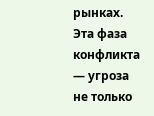рынках. Эта фаза конфликта — угроза не только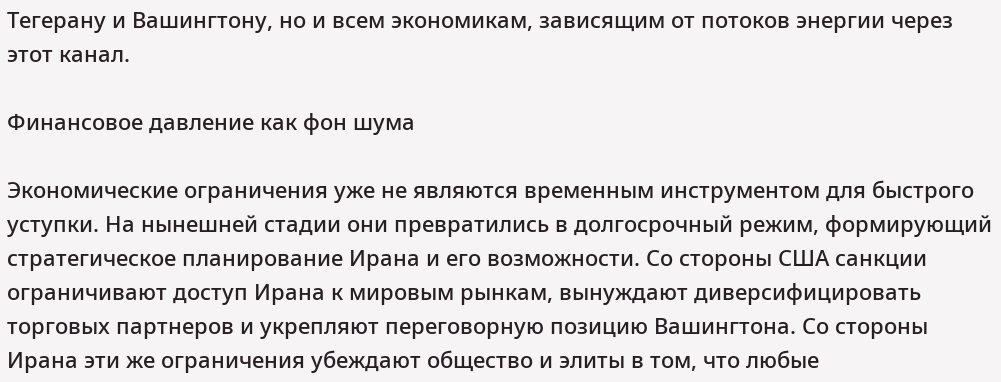Тегерану и Вашингтону, но и всем экономикам, зависящим от потоков энергии через этот канал.

Финансовое давление как фон шума

Экономические ограничения уже не являются временным инструментом для быстрого уступки. На нынешней стадии они превратились в долгосрочный режим, формирующий стратегическое планирование Ирана и его возможности. Со стороны США санкции ограничивают доступ Ирана к мировым рынкам, вынуждают диверсифицировать торговых партнеров и укрепляют переговорную позицию Вашингтона. Со стороны Ирана эти же ограничения убеждают общество и элиты в том, что любые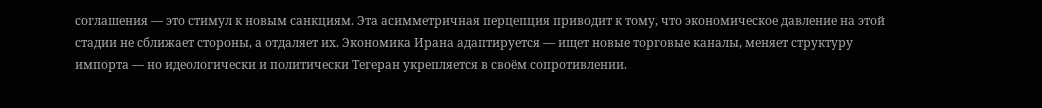соглашения — это стимул к новым санкциям. Эта асимметричная перцепция приводит к тому, что экономическое давление на этой стадии не сближает стороны, а отдаляет их. Экономика Ирана адаптируется — ищет новые торговые каналы, меняет структуру импорта — но идеологически и политически Тегеран укрепляется в своём сопротивлении.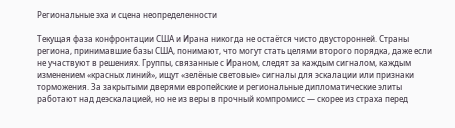Региональные эха и сцена неопределенности

Текущая фаза конфронтации США и Ирана никогда не остаётся чисто двусторонней. Страны региона, принимавшие базы США, понимают, что могут стать целями второго порядка, даже если не участвуют в решениях. Группы, связанные с Ираном, следят за каждым сигналом, каждым изменением «красных линий», ищут «зелёные световые» сигналы для эскалации или признаки торможения. За закрытыми дверями европейские и региональные дипломатические элиты работают над деэскалацией, но не из веры в прочный компромисс — скорее из страха перед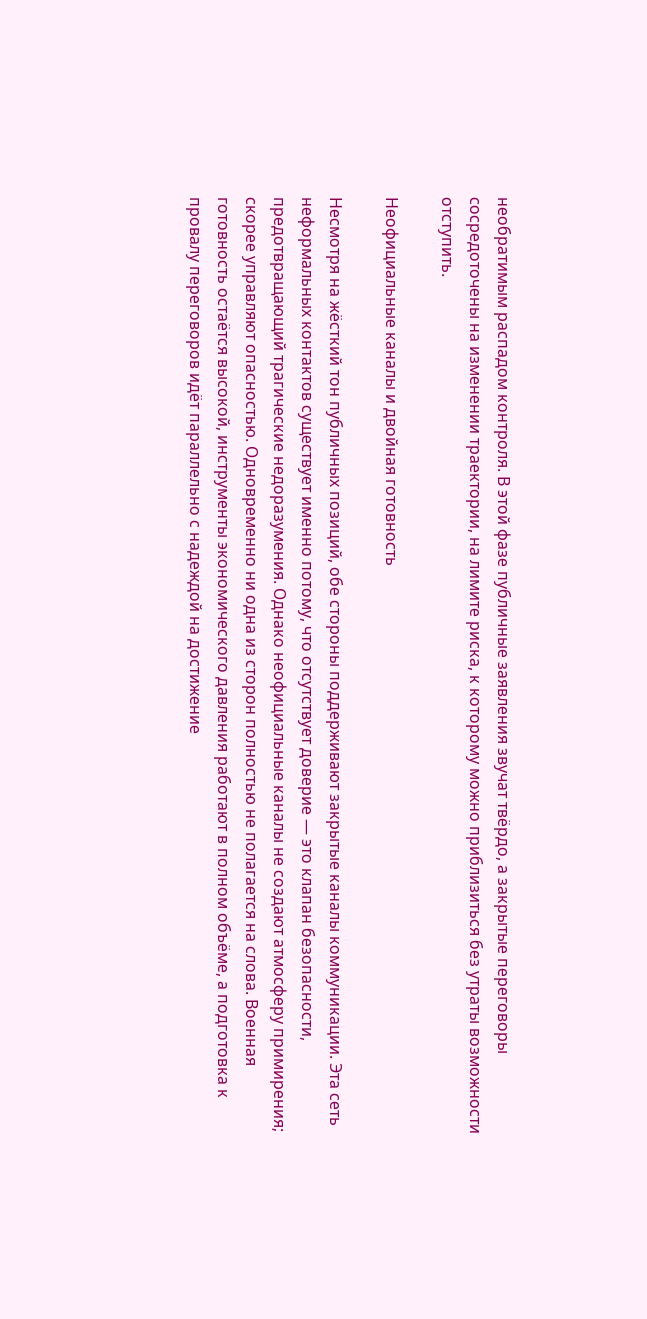необратимым распадом контроля. В этой фазе публичные заявления звучат твёрдо, а закрытые переговоры сосредоточены на изменении траектории, на лимите риска, к которому можно приблизиться без утраты возможности отступить.

Неофициальные каналы и двойная готовность

Несмотря на жёсткий тон публичных позиций, обе стороны поддерживают закрытые каналы коммуникации. Эта сеть неформальных контактов существует именно потому, что отсутствует доверие — это клапан безопасности, предотвращающий трагические недоразумения. Однако неофициальные каналы не создают атмосферу примирения; скорее управляют опасностью. Одновременно ни одна из сторон полностью не полагается на слова. Военная готовность остаётся высокой, инструменты экономического давления работают в полном объёме, а подготовка к провалу переговоров идёт параллельно с надеждой на достижение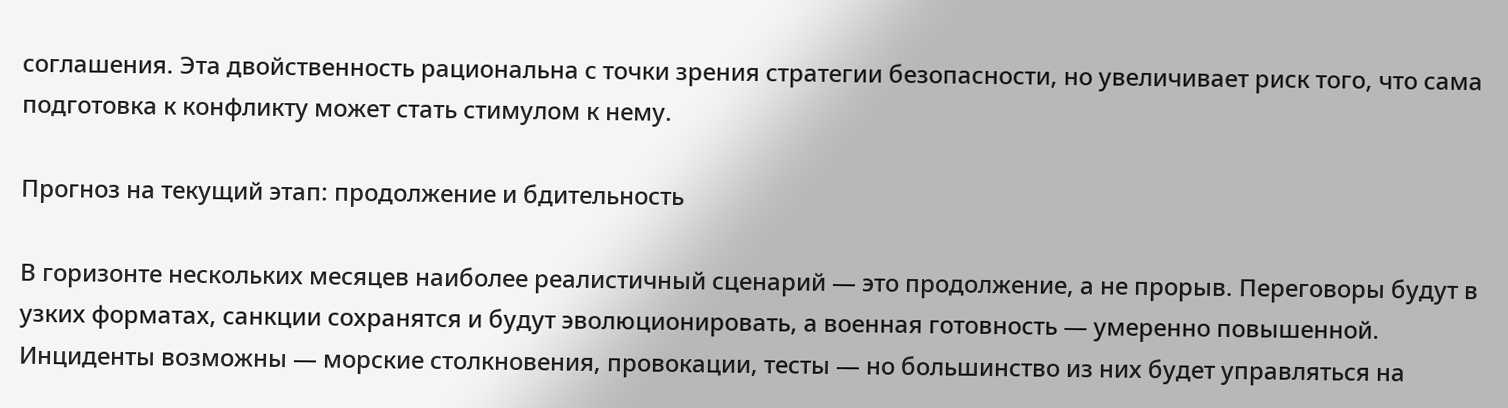соглашения. Эта двойственность рациональна с точки зрения стратегии безопасности, но увеличивает риск того, что сама подготовка к конфликту может стать стимулом к нему.

Прогноз на текущий этап: продолжение и бдительность

В горизонте нескольких месяцев наиболее реалистичный сценарий — это продолжение, а не прорыв. Переговоры будут в узких форматах, санкции сохранятся и будут эволюционировать, а военная готовность — умеренно повышенной. Инциденты возможны — морские столкновения, провокации, тесты — но большинство из них будет управляться на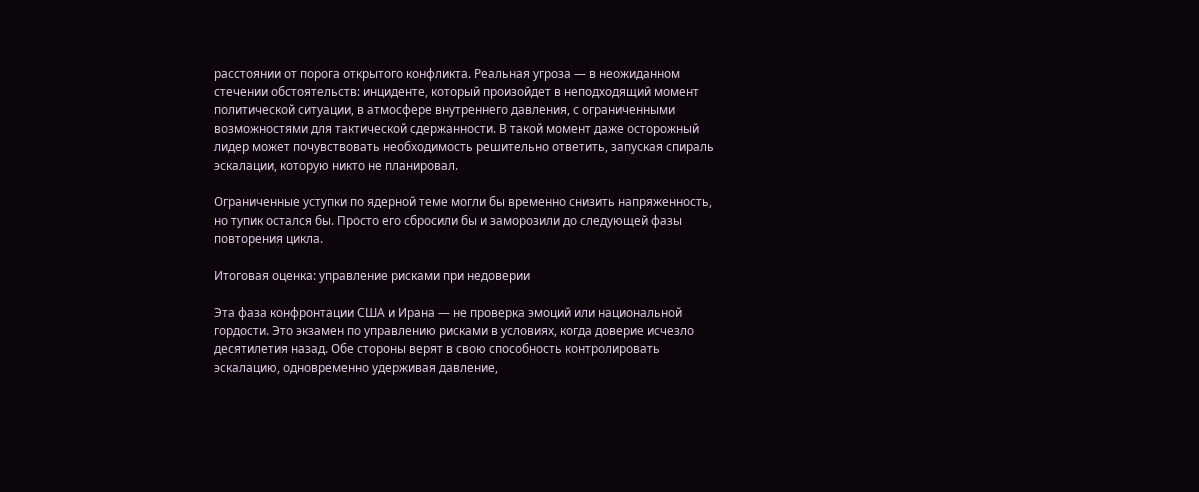расстоянии от порога открытого конфликта. Реальная угроза — в неожиданном стечении обстоятельств: инциденте, который произойдет в неподходящий момент политической ситуации, в атмосфере внутреннего давления, с ограниченными возможностями для тактической сдержанности. В такой момент даже осторожный лидер может почувствовать необходимость решительно ответить, запуская спираль эскалации, которую никто не планировал.

Ограниченные уступки по ядерной теме могли бы временно снизить напряженность, но тупик остался бы. Просто его сбросили бы и заморозили до следующей фазы повторения цикла.

Итоговая оценка: управление рисками при недоверии

Эта фаза конфронтации США и Ирана — не проверка эмоций или национальной гордости. Это экзамен по управлению рисками в условиях, когда доверие исчезло десятилетия назад. Обе стороны верят в свою способность контролировать эскалацию, одновременно удерживая давление,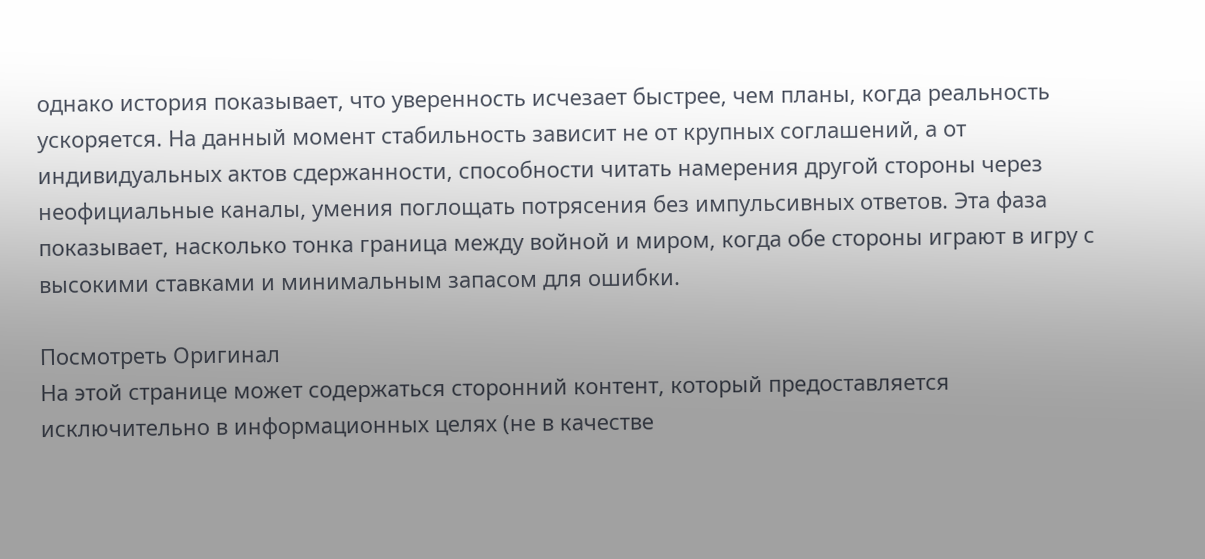однако история показывает, что уверенность исчезает быстрее, чем планы, когда реальность ускоряется. На данный момент стабильность зависит не от крупных соглашений, а от индивидуальных актов сдержанности, способности читать намерения другой стороны через неофициальные каналы, умения поглощать потрясения без импульсивных ответов. Эта фаза показывает, насколько тонка граница между войной и миром, когда обе стороны играют в игру с высокими ставками и минимальным запасом для ошибки.

Посмотреть Оригинал
На этой странице может содержаться сторонний контент, который предоставляется исключительно в информационных целях (не в качестве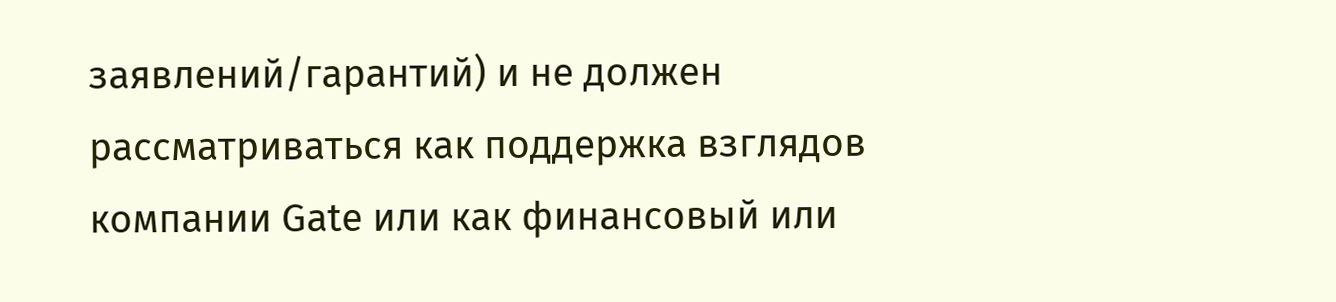заявлений/гарантий) и не должен рассматриваться как поддержка взглядов компании Gate или как финансовый или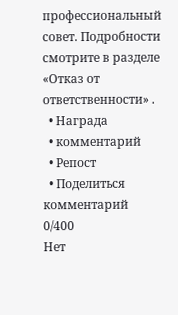профессиональный совет. Подробности смотрите в разделе «Отказ от ответственности» .
  • Награда
  • комментарий
  • Репост
  • Поделиться
комментарий
0/400
Нет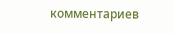комментариев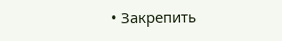• Закрепить